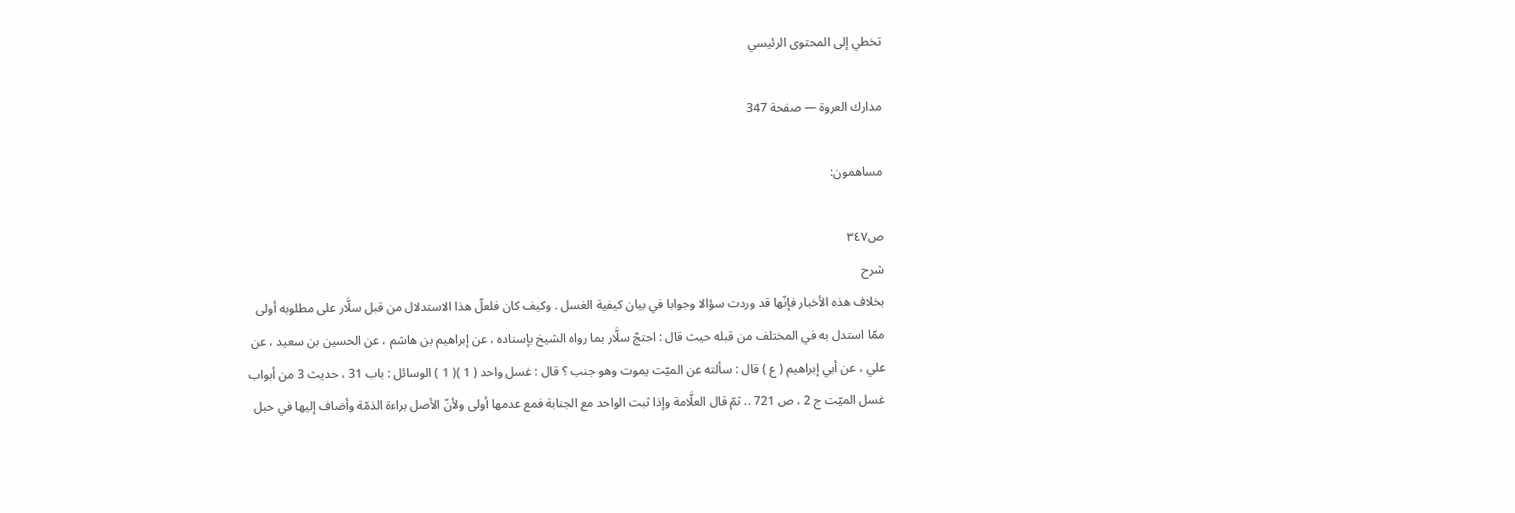تخطي إلى المحتوى الرئيسي

مدارك العروة — صفحة 347

مساهمون:

ص٣٤٧
شرح
بخلاف هذه الأخبار فإنّها قد وردت سؤالا وجوابا في بيان كيفية الغسل . وكيف كان فلعلّ هذا الاستدلال من قبل سلَّار على مطلوبه أولى ممّا استدل به في المختلف من قبله حيث قال : احتجّ سلَّار بما رواه الشيخ بإسناده ، عن إبراهيم بن هاشم ، عن الحسين بن سعيد ، عن علي ، عن أبي إبراهيم ( ع ) قال : سألته عن الميّت يموت وهو جنب ؟ قال : غسل واحد ( 1 )( 1 ) الوسائل : باب 31 ، حديث 3 من أبواب غسل الميّت ج 2 ، ص 721 .. ثمّ قال العلَّامة وإذا ثبت الواحد مع الجنابة فمع عدمها أولى ولأنّ الأصل براءة الذمّة وأضاف إليها في حبل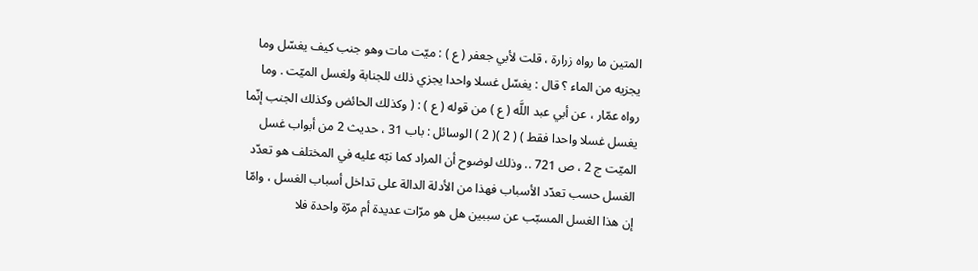المتين ما رواه زرارة ، قلت لأبي جعفر ( ع ) : ميّت مات وهو جنب كيف يغسّل وما يجزيه من الماء ؟ قال : يغسّل غسلا واحدا يجزي ذلك للجنابة ولغسل الميّت . وما رواه عمّار ، عن أبي عبد اللَّه ( ع ) من قوله ( ع ) : ( وكذلك الحائض وكذلك الجنب إنّما يغسل غسلا واحدا فقط ) ( 2 )( 2 ) الوسائل : باب 31 ، حديث 2 من أبواب غسل الميّت ج 2 ، ص 721 .. وذلك لوضوح أن المراد كما نبّه عليه في المختلف هو تعدّد الغسل حسب تعدّد الأسباب فهذا من الأدلة الدالة على تداخل أسباب الغسل ، وامّا إن هذا الغسل المسبّب عن سببين هل هو مرّات عديدة أم مرّة واحدة فلا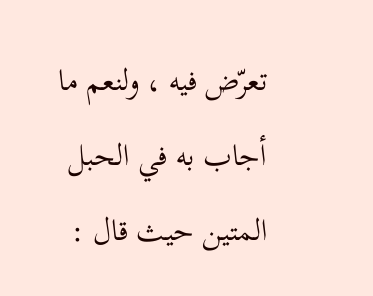تعرّض فيه ، ولنعم ما أجاب به في الحبل المتين حيث قال :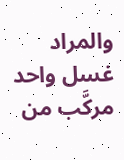والمراد غسل واحد مركَّب من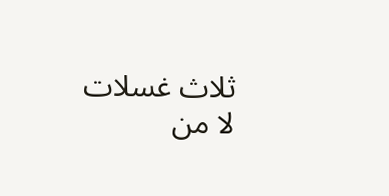ثلاث غسلات لا من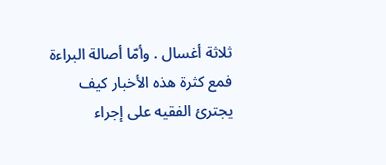ثلاثة أغسال . وأمّا أصالة البراءة فمع كثرة هذه الأخبار كيف يجترئ الفقيه على إجراء